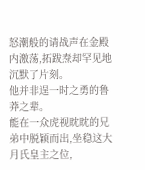怒潮般的请战声在金殿内激荡,拓跋焘却罕见地沉默了片刻。
他并非逞一时之勇的鲁莽之辈。
能在一众虎视眈眈的兄弟中脱颖而出,坐稳这大月氏皇主之位,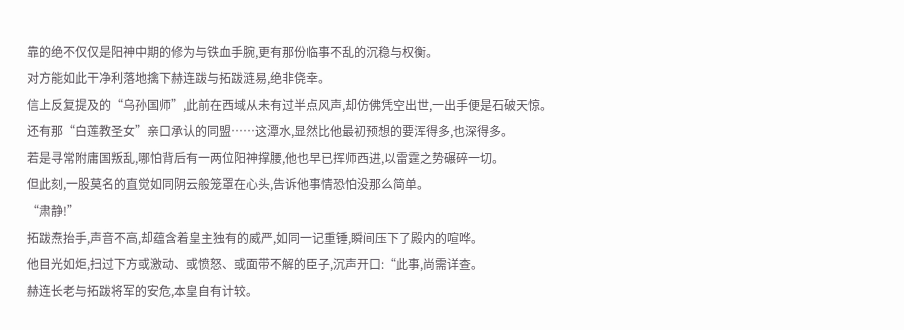靠的绝不仅仅是阳神中期的修为与铁血手腕,更有那份临事不乱的沉稳与权衡。
对方能如此干净利落地擒下赫连跋与拓跋涟易,绝非侥幸。
信上反复提及的“乌孙国师”,此前在西域从未有过半点风声,却仿佛凭空出世,一出手便是石破天惊。
还有那“白莲教圣女”亲口承认的同盟……这潭水,显然比他最初预想的要浑得多,也深得多。
若是寻常附庸国叛乱,哪怕背后有一两位阳神撑腰,他也早已挥师西进,以雷霆之势碾碎一切。
但此刻,一股莫名的直觉如同阴云般笼罩在心头,告诉他事情恐怕没那么简单。
“肃静!”
拓跋焘抬手,声音不高,却蕴含着皇主独有的威严,如同一记重锤,瞬间压下了殿内的喧哗。
他目光如炬,扫过下方或激动、或愤怒、或面带不解的臣子,沉声开口:“此事,尚需详查。
赫连长老与拓跋将军的安危,本皇自有计较。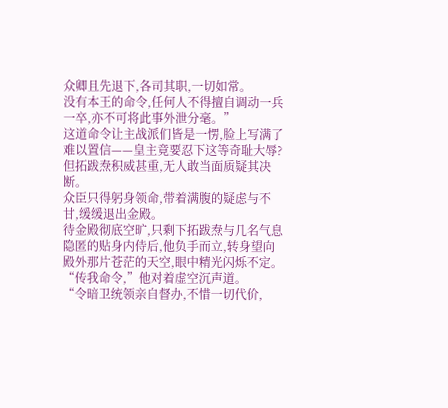众卿且先退下,各司其职,一切如常。
没有本王的命令,任何人不得擅自调动一兵一卒,亦不可将此事外泄分毫。”
这道命令让主战派们皆是一愣,脸上写满了难以置信——皇主竟要忍下这等奇耻大辱?
但拓跋焘积威甚重,无人敢当面质疑其决断。
众臣只得躬身领命,带着满腹的疑虑与不甘,缓缓退出金殿。
待金殿彻底空旷,只剩下拓跋焘与几名气息隐匿的贴身内侍后,他负手而立,转身望向殿外那片苍茫的天空,眼中精光闪烁不定。
“传我命令,”他对着虚空沉声道。
“令暗卫统领亲自督办,不惜一切代价,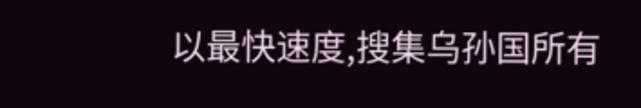以最快速度,搜集乌孙国所有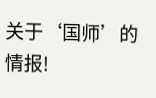关于‘国师’的情报!